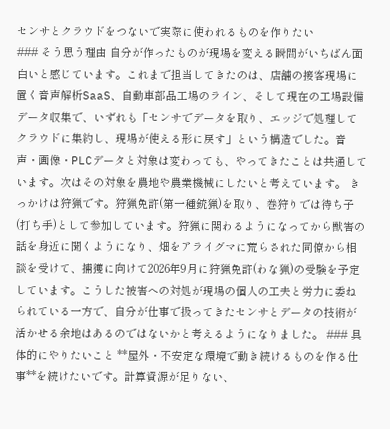センサとクラウドをつないで実際に使われるものを作りたい
### そう思う理由 自分が作ったものが現場を変える瞬間がいちばん面白いと感じています。これまで担当してきたのは、店舗の接客現場に置く音声解析SaaS、自動車部品工場のライン、そして現在の工場設備データ収集で、いずれも「センサでデータを取り、エッジで処理してクラウドに集約し、現場が使える形に戻す」という構造でした。音声・画像・PLCデータと対象は変わっても、やってきたことは共通しています。次はその対象を農地や農業機械にしたいと考えています。 きっかけは狩猟です。狩猟免許(第一種銃猟)を取り、巻狩りでは待ち子(打ち手)として参加しています。狩猟に関わるようになってから獣害の話を身近に聞くようになり、畑をアライグマに荒らされた同僚から相談を受けて、捕獲に向けて2026年9月に狩猟免許(わな猟)の受験を予定しています。こうした被害への対処が現場の個人の工夫と労力に委ねられている一方で、自分が仕事で扱ってきたセンサとデータの技術が活かせる余地はあるのではないかと考えるようになりました。 ### 具体的にやりたいこと **屋外・不安定な環境で動き続けるものを作る仕事**を続けたいです。計算資源が足りない、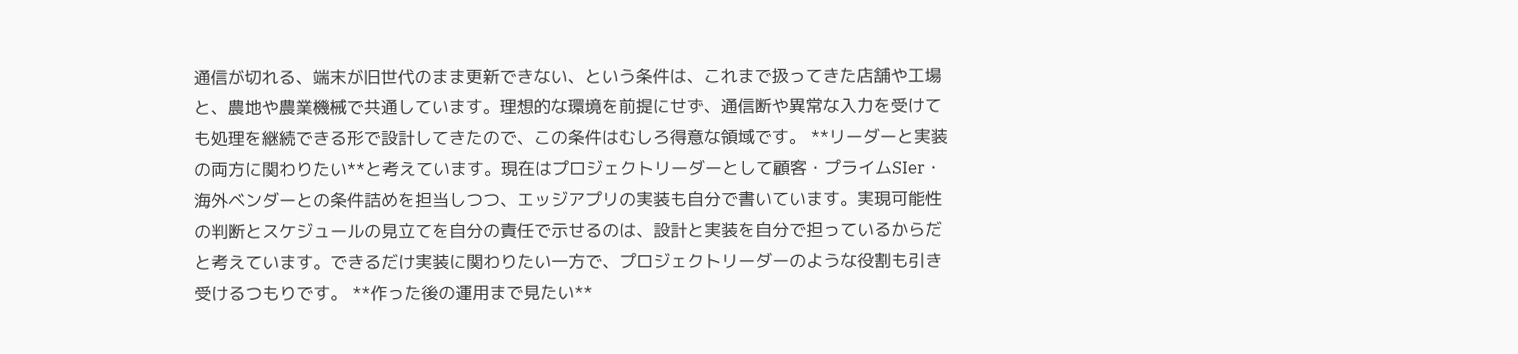通信が切れる、端末が旧世代のまま更新できない、という条件は、これまで扱ってきた店舗や工場と、農地や農業機械で共通しています。理想的な環境を前提にせず、通信断や異常な入力を受けても処理を継続できる形で設計してきたので、この条件はむしろ得意な領域です。 **リーダーと実装の両方に関わりたい**と考えています。現在はプロジェクトリーダーとして顧客・プライムSIer・海外ベンダーとの条件詰めを担当しつつ、エッジアプリの実装も自分で書いています。実現可能性の判断とスケジュールの見立てを自分の責任で示せるのは、設計と実装を自分で担っているからだと考えています。できるだけ実装に関わりたい一方で、プロジェクトリーダーのような役割も引き受けるつもりです。 **作った後の運用まで見たい**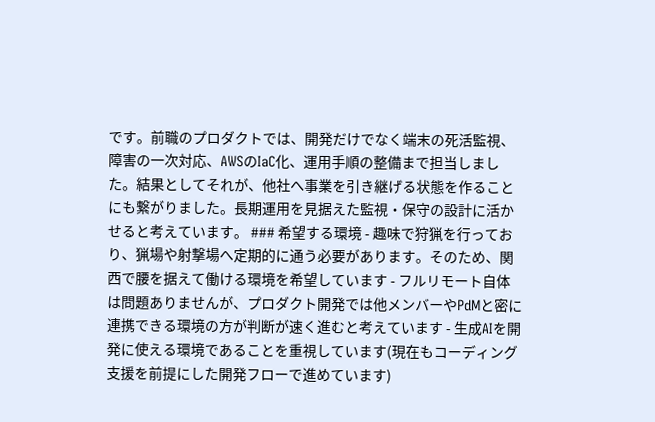です。前職のプロダクトでは、開発だけでなく端末の死活監視、障害の一次対応、AWSのIaC化、運用手順の整備まで担当しました。結果としてそれが、他社へ事業を引き継げる状態を作ることにも繋がりました。長期運用を見据えた監視・保守の設計に活かせると考えています。 ### 希望する環境 - 趣味で狩猟を行っており、猟場や射撃場へ定期的に通う必要があります。そのため、関西で腰を据えて働ける環境を希望しています - フルリモート自体は問題ありませんが、プロダクト開発では他メンバーやPdMと密に連携できる環境の方が判断が速く進むと考えています - 生成AIを開発に使える環境であることを重視しています(現在もコーディング支援を前提にした開発フローで進めています)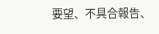要望、不具合報告、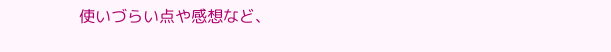使いづらい点や感想など、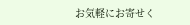お気軽にお寄せく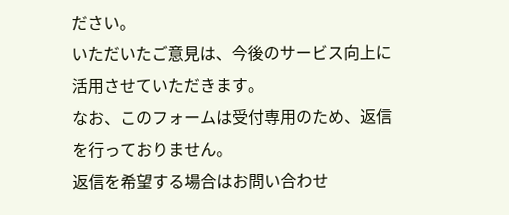ださい。
いただいたご意見は、今後のサービス向上に活用させていただきます。
なお、このフォームは受付専用のため、返信を行っておりません。
返信を希望する場合はお問い合わせ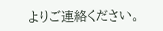よりご連絡ください。